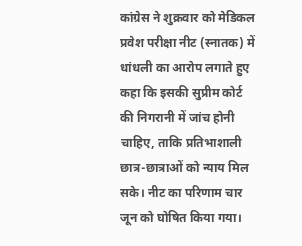कांग्रेस ने शुक्रवार को मेडिकल प्रवेश परीक्षा नीट (स्नातक) में धांधली का आरोप लगाते हुए कहा कि इसकी सुप्रीम कोर्ट की निगरानी में जांच होनी चाहिए, ताकि प्रतिभाशाली छात्र-छात्राओं को न्याय मिल सके। नीट का परिणाम चार जून को घोषित किया गया।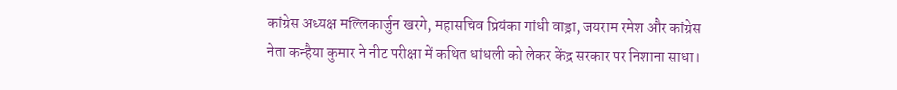कांग्रेस अध्यक्ष मल्लिकार्जुन खरगे, महासचिव प्रियंका गांधी वाड्रा, जयराम रमेश और कांग्रेस नेता कन्हैया कुमार ने नीट परीक्षा में कथित धांधली को लेकर केंद्र सरकार पर निशाना साधा।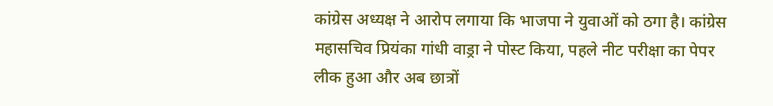कांग्रेस अध्यक्ष ने आरोप लगाया कि भाजपा ने युवाओं को ठगा है। कांग्रेस महासचिव प्रियंका गांधी वाड्रा ने पोस्ट किया, पहले नीट परीक्षा का पेपर लीक हुआ और अब छात्रों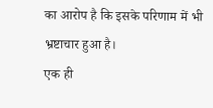का आरोप है कि इसके परिणाम में भी भ्रष्टाचार हुआ है।
एक ही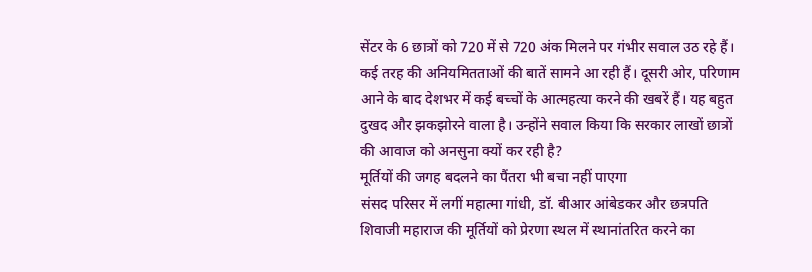सेंटर के 6 छात्रों को 720 में से 720 अंक मिलने पर गंभीर सवाल उठ रहे हैं। कई तरह की अनियमितताओं की बातें सामने आ रही हैं। दूसरी ओर, परिणाम आने के बाद देशभर में कई बच्चों के आत्महत्या करने की खबरें हैं। यह बहुत दुखद और झकझोरने वाला है। उन्होंने सवाल किया कि सरकार लाखों छात्रों की आवाज को अनसुना क्यों कर रही है?
मूर्तियों की जगह बदलने का पैंतरा भी बचा नहीं पाएगा
संसद परिसर में लगीं महात्मा गांधी, डॉ. बीआर आंबेडकर और छत्रपति शिवाजी महाराज की मूर्तियों को प्रेरणा स्थल में स्थानांतरित करने का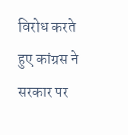विरोध करते हुए कांग्रस ने सरकार पर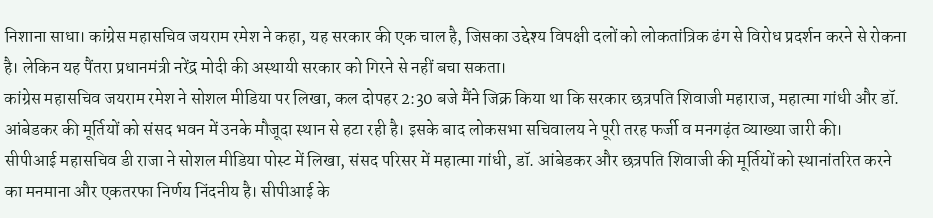निशाना साधा। कांग्रेस महासचिव जयराम रमेश ने कहा, यह सरकार की एक चाल है, जिसका उद्देश्य विपक्षी दलों को लोकतांत्रिक ढंग से विरोध प्रदर्शन करने से रोकना है। लेकिन यह पैंतरा प्रधानमंत्री नरेंद्र मोदी की अस्थायी सरकार को गिरने से नहीं बचा सकता।
कांग्रेस महासचिव जयराम रमेश ने सोशल मीडिया पर लिखा, कल दोपहर 2:30 बजे मैंने जिक्र किया था कि सरकार छत्रपति शिवाजी महाराज, महात्मा गांधी और डॉ. आंबेडकर की मूर्तियों को संसद भवन में उनके मौजूदा स्थान से हटा रही है। इसके बाद लोकसभा सचिवालय ने पूरी तरह फर्जी व मनगढ़ंत व्याख्या जारी की।
सीपीआई महासचिव डी राजा ने सोशल मीडिया पोस्ट में लिखा, संसद परिसर में महात्मा गांधी, डॉ. आंबेडकर और छत्रपति शिवाजी की मूर्तियों को स्थानांतरित करने का मनमाना और एकतरफा निर्णय निंदनीय है। सीपीआई के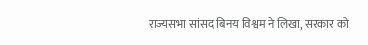राज्यसभा सांसद बिनय विश्वम ने लिखा, सरकार को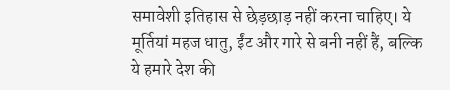समावेशी इतिहास से छेड़छाड़ नहीं करना चाहिए। ये मूर्तियां महज धातु, ईंट और गारे से बनी नहीं हैं, बल्कि ये हमारे देश की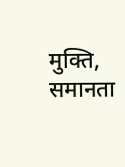मुक्ति, समानता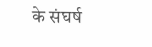के संघर्ष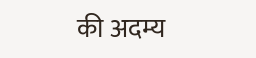की अदम्य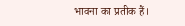भावना का प्रतीक हैं।